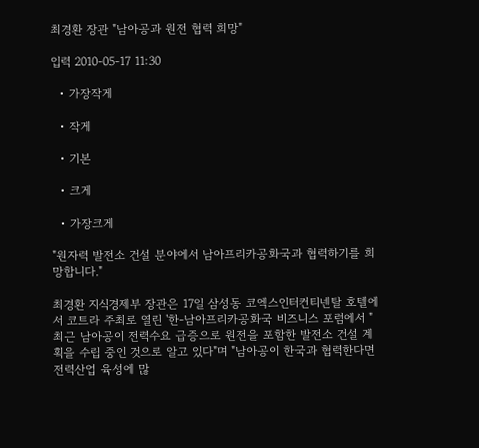최경환 장관 "남아공과 원전 협력 희망"

입력 2010-05-17 11:30

  • 가장작게

  • 작게

  • 기본

  • 크게

  • 가장크게

"원자력 발전소 건설 분야에서 남아프리카공화국과 협력하기를 희망합니다."

최경환 지식경제부 장관은 17일 삼성동 코엑스인터컨티넨탈 호텔에서 코트라 주최로 열린 '한-남아프리카공화국 비즈니스 포럼에서 "최근 남아공이 전력수요 급증으로 원전을 포함한 발전소 건설 계획을 수립 중인 것으로 알고 있다"며 "남아공이 한국과 협력한다면 전력산업 육성에 많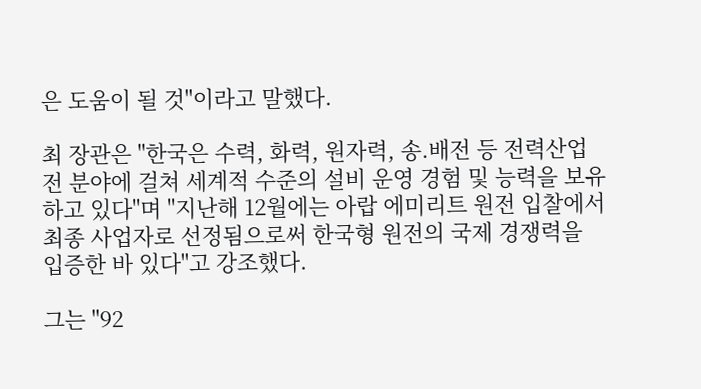은 도움이 될 것"이라고 말했다.

최 장관은 "한국은 수력, 화력, 원자력, 송.배전 등 전력산업 전 분야에 걸쳐 세계적 수준의 설비 운영 경험 및 능력을 보유하고 있다"며 "지난해 12월에는 아랍 에미리트 원전 입찰에서 최종 사업자로 선정됨으로써 한국형 원전의 국제 경쟁력을 입증한 바 있다"고 강조했다.

그는 "92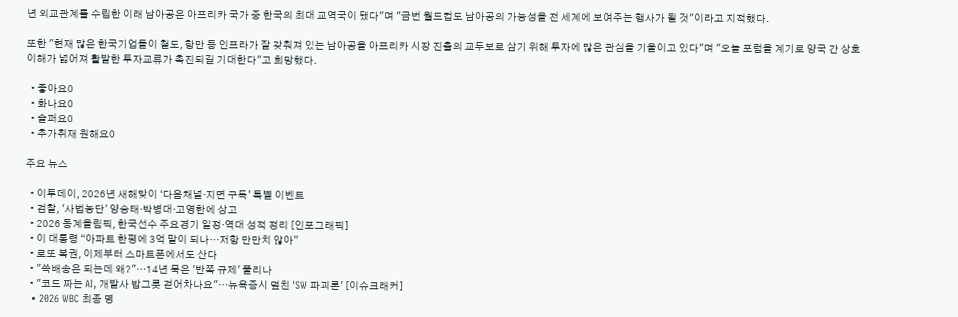년 외교관계를 수립한 이래 남아공은 아프리카 국가 중 한국의 최대 교역국이 됐다"며 "금번 월드컵도 남아공의 가능성을 전 세계에 보여주는 행사가 될 것"이라고 지적했다.

또한 "현재 많은 한국기업들이 철도, 항만 등 인프라가 잘 갖춰져 있는 남아공을 아프리카 시장 진출의 교두보로 삼기 위해 투자에 많은 관심을 기울이고 있다"며 "오늘 포럼을 계기로 양국 간 상호이해가 넓어져 활발한 투자교류가 촉진되길 기대한다"고 희망했다.

  • 좋아요0
  • 화나요0
  • 슬퍼요0
  • 추가취재 원해요0

주요 뉴스

  • 이투데이, 2026년 새해맞이 ‘다음채널·지면 구독’ 특별 이벤트
  • 검찰, '사법농단' 양승태·박병대·고영한에 상고
  • 2026 동계올림픽, 한국선수 주요경기 일정·역대 성적 정리 [인포그래픽]
  • 이 대통령 “아파트 한평에 3억 말이 되나…저항 만만치 않아”
  • 로또 복권, 이제부터 스마트폰에서도 산다
  • "쓱배송은 되는데 왜?"…14년 묵은 '반쪽 규제' 풀리나
  • "코드 짜는 AI, 개발사 밥그릇 걷어차나요"…뉴욕증시 덮친 'SW 파괴론' [이슈크래커]
  • 2026 WBC 최종 명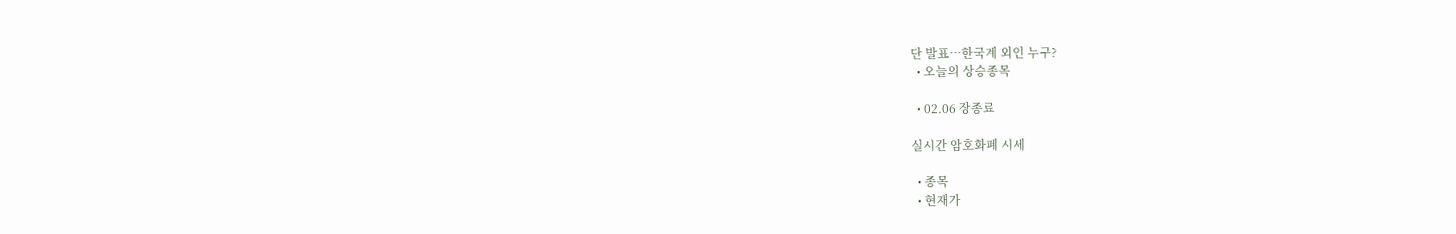단 발표…한국계 외인 누구?
  • 오늘의 상승종목

  • 02.06 장종료

실시간 암호화폐 시세

  • 종목
  • 현재가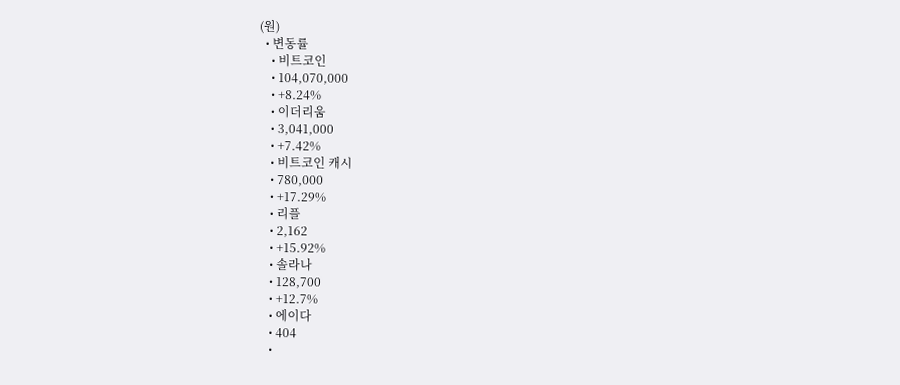(원)
  • 변동률
    • 비트코인
    • 104,070,000
    • +8.24%
    • 이더리움
    • 3,041,000
    • +7.42%
    • 비트코인 캐시
    • 780,000
    • +17.29%
    • 리플
    • 2,162
    • +15.92%
    • 솔라나
    • 128,700
    • +12.7%
    • 에이다
    • 404
    •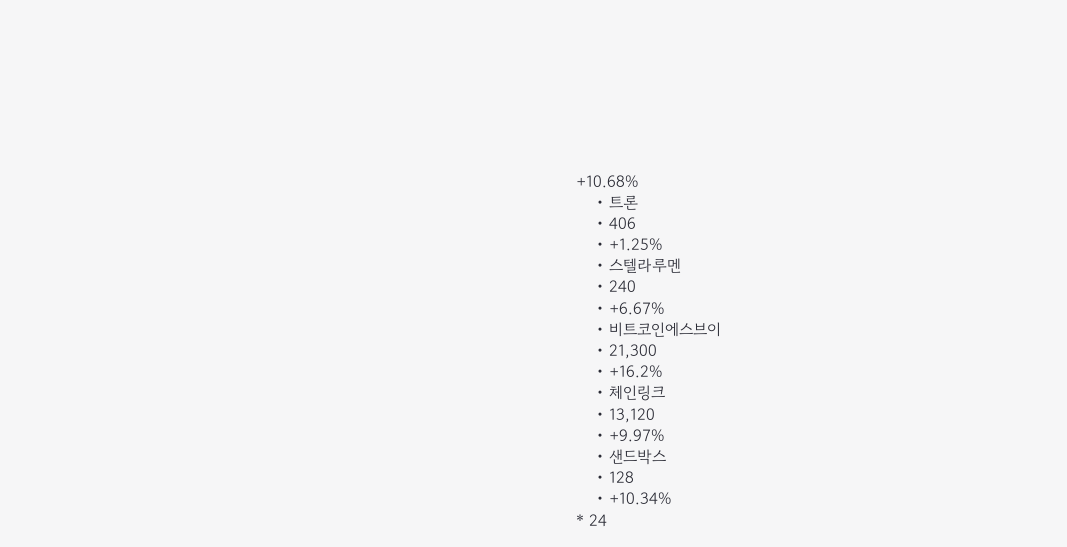+10.68%
    • 트론
    • 406
    • +1.25%
    • 스텔라루멘
    • 240
    • +6.67%
    • 비트코인에스브이
    • 21,300
    • +16.2%
    • 체인링크
    • 13,120
    • +9.97%
    • 샌드박스
    • 128
    • +10.34%
* 24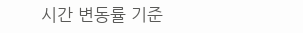시간 변동률 기준